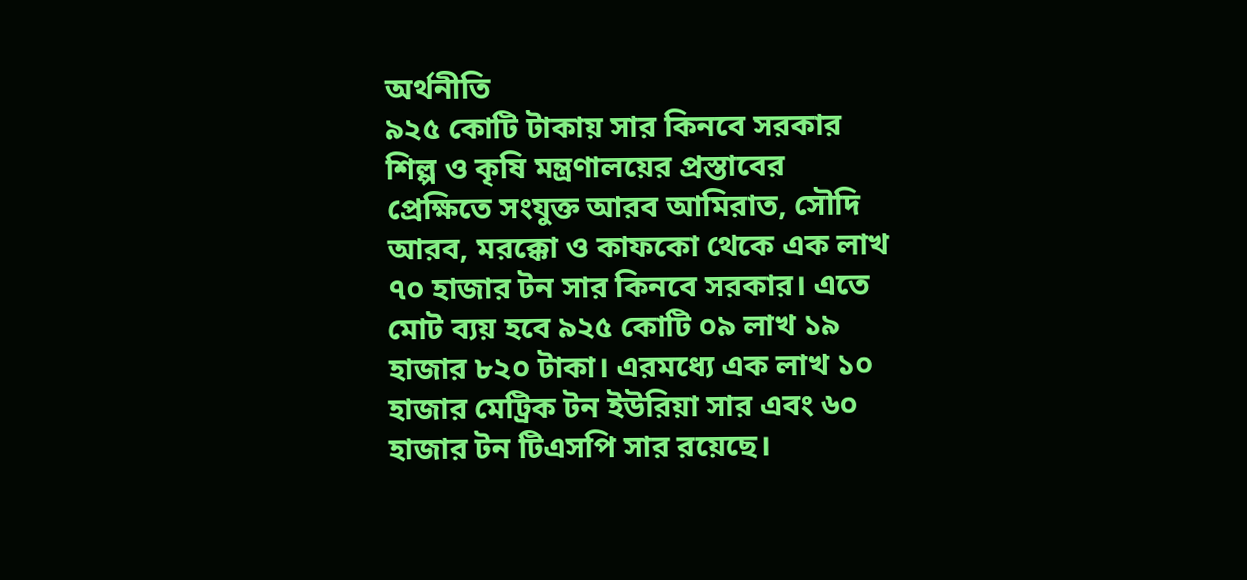অর্থনীতি
৯২৫ কোটি টাকায় সার কিনবে সরকার
শিল্প ও কৃষি মন্ত্রণালয়ের প্রস্তাবের প্রেক্ষিতে সংযুক্ত আরব আমিরাত, সৌদি আরব, মরক্কো ও কাফকো থেকে এক লাখ ৭০ হাজার টন সার কিনবে সরকার। এতে মোট ব্যয় হবে ৯২৫ কোটি ০৯ লাখ ১৯ হাজার ৮২০ টাকা। এরমধ্যে এক লাখ ১০ হাজার মেট্রিক টন ইউরিয়া সার এবং ৬০ হাজার টন টিএসপি সার রয়েছে।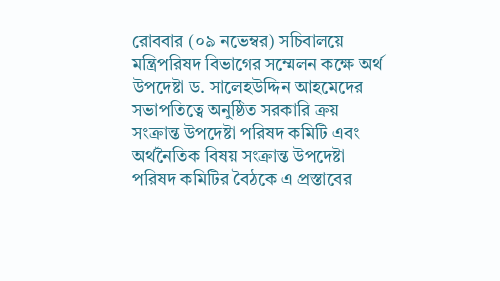রোববার (০৯ নভেম্বর) সচিবালয়ে মন্ত্রিপরিষদ বিভাগের সম্মেলন কক্ষে অর্থ উপদেষ্টা ড. সালেহউদ্দিন আহমেদের সভাপতিত্বে অনুষ্ঠিত সরকারি ক্রয় সংক্রান্ত উপদেষ্টা পরিষদ কমিটি এবং অর্থনৈতিক বিষয় সংক্রান্ত উপদেষ্টা পরিষদ কমিটির বৈঠকে এ প্রস্তাবের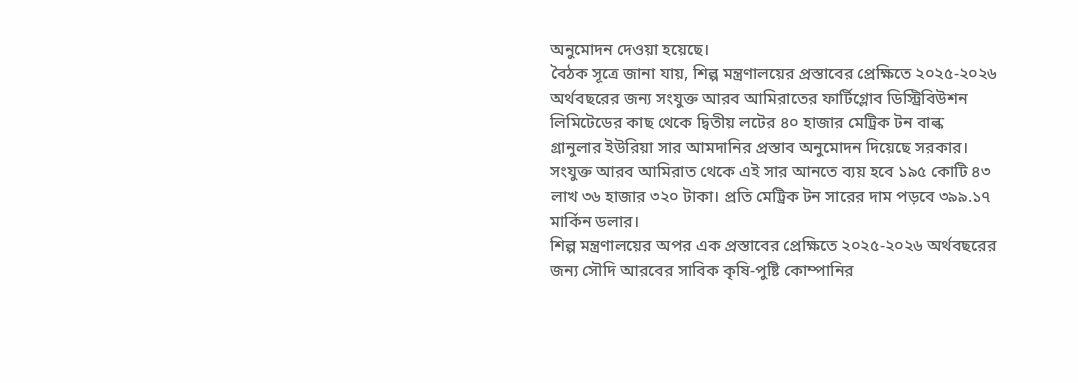অনুমোদন দেওয়া হয়েছে।
বৈঠক সূত্রে জানা যায়, শিল্প মন্ত্রণালয়ের প্রস্তাবের প্রেক্ষিতে ২০২৫-২০২৬ অর্থবছরের জন্য সংযুক্ত আরব আমিরাতের ফার্টিগ্লোব ডিস্ট্রিবিউশন লিমিটেডের কাছ থেকে দ্বিতীয় লটের ৪০ হাজার মেট্রিক টন বাল্ক গ্রানুলার ইউরিয়া সার আমদানির প্রস্তাব অনুমোদন দিয়েছে সরকার।
সংযুক্ত আরব আমিরাত থেকে এই সার আনতে ব্যয় হবে ১৯৫ কোটি ৪৩ লাখ ৩৬ হাজার ৩২০ টাকা। প্রতি মেট্রিক টন সারের দাম পড়বে ৩৯৯.১৭ মার্কিন ডলার।
শিল্প মন্ত্রণালয়ের অপর এক প্রস্তাবের প্রেক্ষিতে ২০২৫-২০২৬ অর্থবছরের জন্য সৌদি আরবের সাবিক কৃষি-পুষ্টি কোম্পানির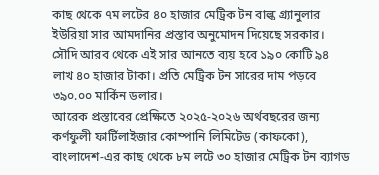কাছ থেকে ৭ম লটের ৪০ হাজার মেট্রিক টন বাল্ক গ্র্যানুলার ইউরিয়া সার আমদানির প্রস্তাব অনুমোদন দিয়েছে সরকার।
সৌদি আরব থেকে এই সার আনতে ব্যয় হবে ১৯০ কোটি ৯৪ লাখ ৪০ হাজার টাকা। প্রতি মেট্রিক টন সারের দাম পড়বে ৩৯০.০০ মার্কিন ডলার।
আরেক প্রস্তাবের প্রেক্ষিতে ২০২৫-২০২৬ অর্থবছরের জন্য কর্ণফুলী ফার্টিলাইজার কোম্পানি লিমিটেড (কাফকো), বাংলাদেশ-এর কাছ থেকে ৮ম লটে ৩০ হাজার মেট্রিক টন ব্যাগড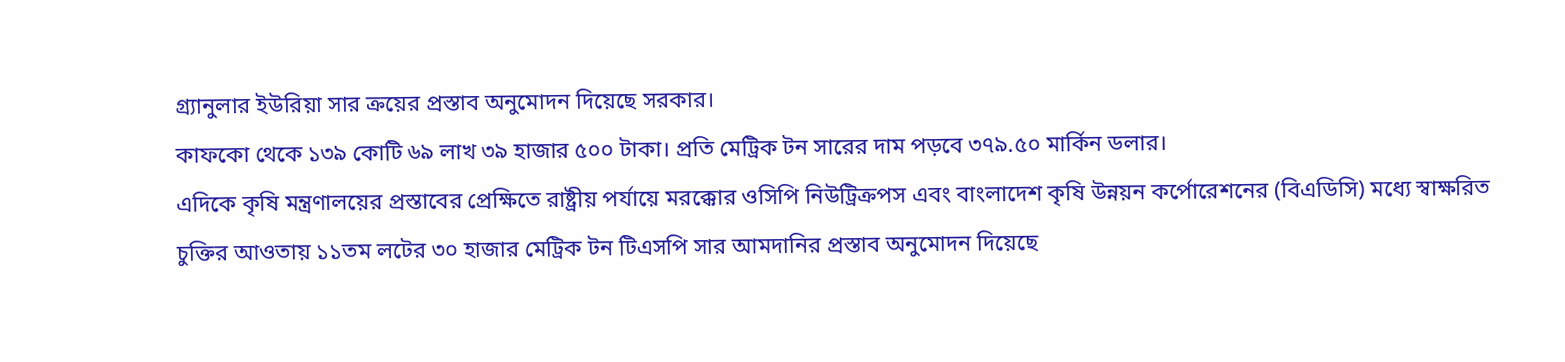গ্র্যানুলার ইউরিয়া সার ক্রয়ের প্রস্তাব অনুমোদন দিয়েছে সরকার।
কাফকো থেকে ১৩৯ কোটি ৬৯ লাখ ৩৯ হাজার ৫০০ টাকা। প্রতি মেট্রিক টন সারের দাম পড়বে ৩৭৯.৫০ মার্কিন ডলার।
এদিকে কৃষি মন্ত্রণালয়ের প্রস্তাবের প্রেক্ষিতে রাষ্ট্রীয় পর্যায়ে মরক্কোর ওসিপি নিউট্রিক্রপস এবং বাংলাদেশ কৃষি উন্নয়ন কর্পোরেশনের (বিএডিসি) মধ্যে স্বাক্ষরিত চুক্তির আওতায় ১১তম লটের ৩০ হাজার মেট্রিক টন টিএসপি সার আমদানির প্রস্তাব অনুমোদন দিয়েছে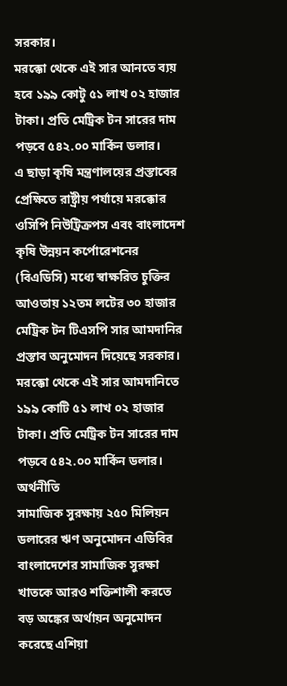সরকার।
মরক্কো থেকে এই সার আনতে ব্যয় হবে ১৯৯ কোটু ৫১ লাখ ০২ হাজার টাকা। প্রতি মেট্রিক টন সারের দাম পড়বে ৫৪২.০০ মার্কিন ডলার।
এ ছাড়া কৃষি মন্ত্রণালয়ের প্রস্তাবের প্রেক্ষিতে রাষ্ট্রীয় পর্যায়ে মরক্কোর ওসিপি নিউট্রিক্রপস এবং বাংলাদেশ কৃষি উন্নয়ন কর্পোরেশনের (বিএডিসি) মধ্যে স্বাক্ষরিত চুক্তির আওতায় ১২তম লটের ৩০ হাজার মেট্রিক টন টিএসপি সার আমদানির প্রস্তাব অনুমোদন দিয়েছে সরকার।
মরক্কো থেকে এই সার আমদানিতে ১৯৯ কোটি ৫১ লাখ ০২ হাজার টাকা। প্রতি মেট্রিক টন সারের দাম পড়বে ৫৪২.০০ মার্কিন ডলার।
অর্থনীতি
সামাজিক সুরক্ষায় ২৫০ মিলিয়ন ডলারের ঋণ অনুমোদন এডিবির
বাংলাদেশের সামাজিক সুরক্ষা খাতকে আরও শক্তিশালী করতে বড় অঙ্কের অর্থায়ন অনুমোদন করেছে এশিয়া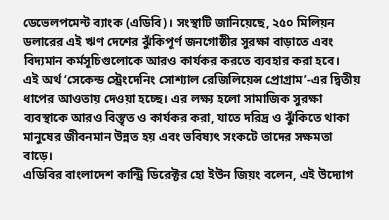ডেভেলপমেন্ট ব্যাংক (এডিবি)। সংস্থাটি জানিয়েছে, ২৫০ মিলিয়ন ডলারের এই ঋণ দেশের ঝুঁকিপূর্ণ জনগোষ্ঠীর সুরক্ষা বাড়াতে এবং বিদ্যমান কর্মসূচিগুলোকে আরও কার্যকর করতে ব্যবহার করা হবে।
এই অর্থ ‘সেকেন্ড স্ট্রেংদেনিং সোশ্যাল রেজিলিয়েন্স প্রোগ্রাম’-এর দ্বিতীয় ধাপের আওতায় দেওয়া হচ্ছে। এর লক্ষ্য হলো সামাজিক সুরক্ষা ব্যবস্থাকে আরও বিস্তৃত ও কার্যকর করা, যাতে দরিদ্র ও ঝুঁকিতে থাকা মানুষের জীবনমান উন্নত হয় এবং ভবিষ্যৎ সংকটে তাদের সক্ষমতা বাড়ে।
এডিবির বাংলাদেশ কান্ট্রি ডিরেক্টর হো ইউন জিয়ং বলেন, এই উদ্যোগ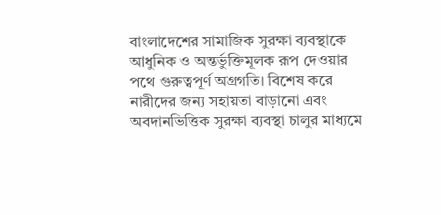বাংলাদেশের সামাজিক সুরক্ষা ব্যবস্থাকে আধুনিক ও অন্তর্ভুক্তিমূলক রূপ দেওয়ার পথে গুরুত্বপূর্ণ অগ্রগতি। বিশেষ করে নারীদের জন্য সহায়তা বাড়ানো এবং অবদানভিত্তিক সুরক্ষা ব্যবস্থা চালুর মাধ্যমে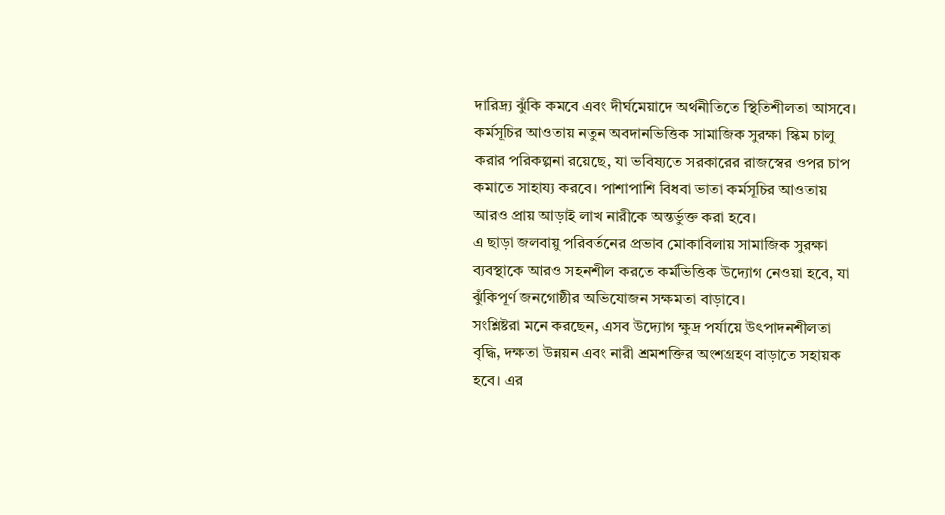দারিদ্র্য ঝুঁকি কমবে এবং দীর্ঘমেয়াদে অর্থনীতিতে স্থিতিশীলতা আসবে।
কর্মসূচির আওতায় নতুন অবদানভিত্তিক সামাজিক সুরক্ষা স্কিম চালু করার পরিকল্পনা রয়েছে, যা ভবিষ্যতে সরকারের রাজস্বের ওপর চাপ কমাতে সাহায্য করবে। পাশাপাশি বিধবা ভাতা কর্মসূচির আওতায় আরও প্রায় আড়াই লাখ নারীকে অন্তর্ভুক্ত করা হবে।
এ ছাড়া জলবায়ু পরিবর্তনের প্রভাব মোকাবিলায় সামাজিক সুরক্ষা ব্যবস্থাকে আরও সহনশীল করতে কর্মভিত্তিক উদ্যোগ নেওয়া হবে, যা ঝুঁকিপূর্ণ জনগোষ্ঠীর অভিযোজন সক্ষমতা বাড়াবে।
সংশ্লিষ্টরা মনে করছেন, এসব উদ্যোগ ক্ষুদ্র পর্যায়ে উৎপাদনশীলতা বৃদ্ধি, দক্ষতা উন্নয়ন এবং নারী শ্রমশক্তির অংশগ্রহণ বাড়াতে সহায়ক হবে। এর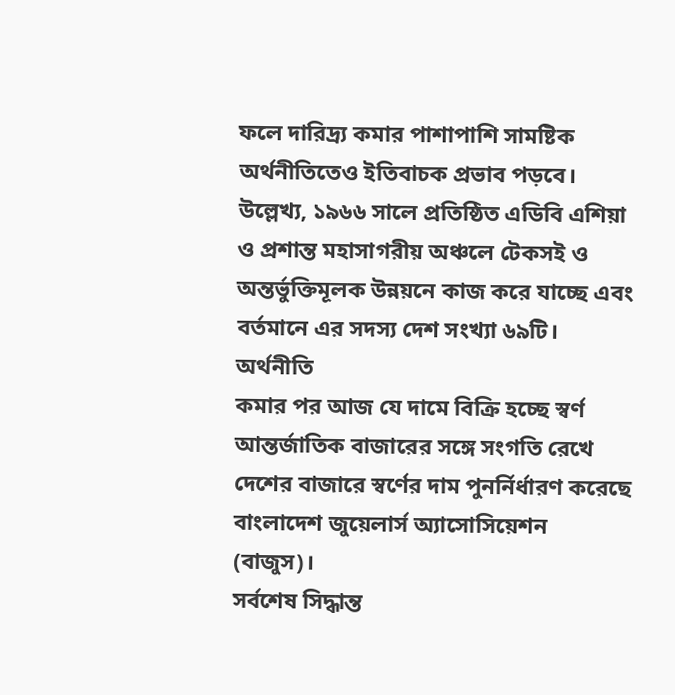ফলে দারিদ্র্য কমার পাশাপাশি সামষ্টিক অর্থনীতিতেও ইতিবাচক প্রভাব পড়বে।
উল্লেখ্য, ১৯৬৬ সালে প্রতিষ্ঠিত এডিবি এশিয়া ও প্রশান্ত মহাসাগরীয় অঞ্চলে টেকসই ও অন্তর্ভুক্তিমূলক উন্নয়নে কাজ করে যাচ্ছে এবং বর্তমানে এর সদস্য দেশ সংখ্যা ৬৯টি।
অর্থনীতি
কমার পর আজ যে দামে বিক্রি হচ্ছে স্বর্ণ
আন্তর্জাতিক বাজারের সঙ্গে সংগতি রেখে দেশের বাজারে স্বর্ণের দাম পুনর্নির্ধারণ করেছে বাংলাদেশ জুয়েলার্স অ্যাসোসিয়েশন (বাজুস)।
সর্বশেষ সিদ্ধান্ত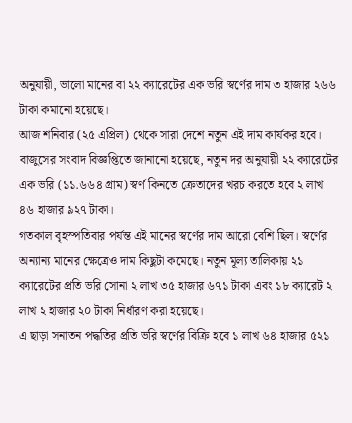অনুযায়ী, ভালো মানের বা ২২ ক্যারেটের এক ভরি স্বর্ণের দাম ৩ হাজার ২৬৬ টাকা কমানো হয়েছে।
আজ শনিবার (২৫ এপ্রিল) থেকে সারা দেশে নতুন এই দাম কার্যকর হবে।
বাজুসের সংবাদ বিজ্ঞপ্তিতে জানানো হয়েছে, নতুন দর অনুযায়ী ২২ ক্যারেটের এক ভরি (১১.৬৬৪ গ্রাম) স্বর্ণ কিনতে ক্রেতাদের খরচ করতে হবে ২ লাখ ৪৬ হাজার ৯২৭ টাকা।
গতকাল বৃহস্পতিবার পর্যন্ত এই মানের স্বর্ণের দাম আরো বেশি ছিল। স্বর্ণের অন্যান্য মানের ক্ষেত্রেও দাম কিছুটা কমেছে। নতুন মূল্য তালিকায় ২১ ক্যারেটের প্রতি ভরি সোনা ২ লাখ ৩৫ হাজার ৬৭১ টাকা এবং ১৮ ক্যারেট ২ লাখ ২ হাজার ২০ টাকা নির্ধারণ করা হয়েছে।
এ ছাড়া সনাতন পদ্ধতির প্রতি ভরি স্বর্ণের বিক্রি হবে ১ লাখ ৬৪ হাজার ৫২১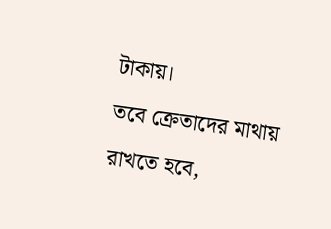টাকায়।
তবে ক্রেতাদের মাথায় রাখতে হবে,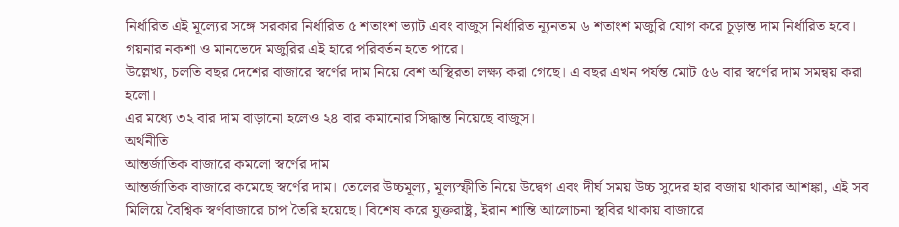নির্ধারিত এই মূল্যের সঙ্গে সরকার নির্ধারিত ৫ শতাংশ ভ্যাট এবং বাজুস নির্ধারিত ন্যূনতম ৬ শতাংশ মজুরি যোগ করে চূড়ান্ত দাম নির্ধারিত হবে। গয়নার নকশা ও মানভেদে মজুরির এই হারে পরিবর্তন হতে পারে।
উল্লেখ্য, চলতি বছর দেশের বাজারে স্বর্ণের দাম নিয়ে বেশ অস্থিরতা লক্ষ্য করা গেছে। এ বছর এখন পর্যন্ত মোট ৫৬ বার স্বর্ণের দাম সমন্বয় করা হলো।
এর মধ্যে ৩২ বার দাম বাড়ানো হলেও ২৪ বার কমানোর সিদ্ধান্ত নিয়েছে বাজুস।
অর্থনীতি
আন্তর্জাতিক বাজারে কমলো স্বর্ণের দাম
আন্তর্জাতিক বাজারে কমেছে স্বর্ণের দাম। তেলের উচ্চমূল্য, মূল্যস্ফীতি নিয়ে উদ্বেগ এবং দীর্ঘ সময় উচ্চ সুদের হার বজায় থাকার আশঙ্কা, এই সব মিলিয়ে বৈশ্বিক স্বর্ণবাজারে চাপ তৈরি হয়েছে। বিশেষ করে যুক্তরাষ্ট্র, ইরান শান্তি আলোচনা স্থবির থাকায় বাজারে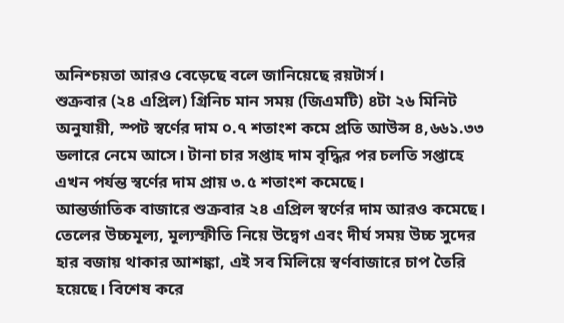অনিশ্চয়তা আরও বেড়েছে বলে জানিয়েছে রয়টার্স।
শুক্রবার (২৪ এপ্রিল) গ্রিনিচ মান সময় (জিএমটি) ৪টা ২৬ মিনিট অনুযায়ী, স্পট স্বর্ণের দাম ০.৭ শতাংশ কমে প্রতি আউন্স ৪,৬৬১.৩৩ ডলারে নেমে আসে। টানা চার সপ্তাহ দাম বৃদ্ধির পর চলতি সপ্তাহে এখন পর্যন্ত স্বর্ণের দাম প্রায় ৩.৫ শতাংশ কমেছে।
আন্তর্জাতিক বাজারে শুক্রবার ২৪ এপ্রিল স্বর্ণের দাম আরও কমেছে। তেলের উচ্চমূল্য, মূল্যস্ফীতি নিয়ে উদ্বেগ এবং দীর্ঘ সময় উচ্চ সুদের হার বজায় থাকার আশঙ্কা, এই সব মিলিয়ে স্বর্ণবাজারে চাপ তৈরি হয়েছে। বিশেষ করে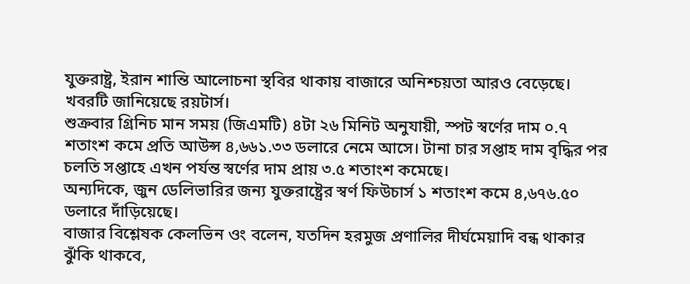যুক্তরাষ্ট্র, ইরান শান্তি আলোচনা স্থবির থাকায় বাজারে অনিশ্চয়তা আরও বেড়েছে। খবরটি জানিয়েছে রয়টার্স।
শুক্রবার গ্রিনিচ মান সময় (জিএমটি) ৪টা ২৬ মিনিট অনুযায়ী, স্পট স্বর্ণের দাম ০.৭ শতাংশ কমে প্রতি আউন্স ৪,৬৬১.৩৩ ডলারে নেমে আসে। টানা চার সপ্তাহ দাম বৃদ্ধির পর চলতি সপ্তাহে এখন পর্যন্ত স্বর্ণের দাম প্রায় ৩.৫ শতাংশ কমেছে।
অন্যদিকে, জুন ডেলিভারির জন্য যুক্তরাষ্ট্রের স্বর্ণ ফিউচার্স ১ শতাংশ কমে ৪,৬৭৬.৫০ ডলারে দাঁড়িয়েছে।
বাজার বিশ্লেষক কেলভিন ওং বলেন, যতদিন হরমুজ প্রণালির দীর্ঘমেয়াদি বন্ধ থাকার ঝুঁকি থাকবে,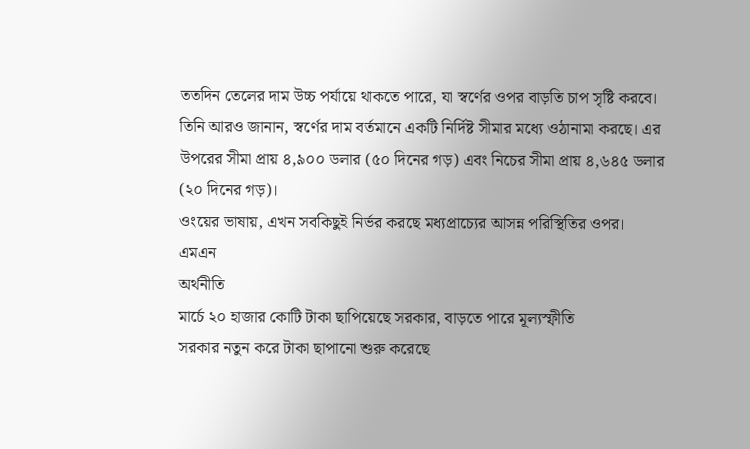ততদিন তেলের দাম উচ্চ পর্যায়ে থাকতে পারে, যা স্বর্ণের ওপর বাড়তি চাপ সৃষ্টি করবে।
তিনি আরও জানান, স্বর্ণের দাম বর্তমানে একটি নির্দিষ্ট সীমার মধ্যে ওঠানামা করছে। এর উপরের সীমা প্রায় ৪,৯০০ ডলার (৫০ দিনের গড়) এবং নিচের সীমা প্রায় ৪,৬৪৫ ডলার (২০ দিনের গড়)।
ওংয়ের ভাষায়, এখন সবকিছুই নির্ভর করছে মধ্যপ্রাচ্যের আসন্ন পরিস্থিতির ওপর।
এমএন
অর্থনীতি
মার্চে ২০ হাজার কোটি টাকা ছাপিয়েছে সরকার, বাড়তে পারে মূল্যস্ফীতি
সরকার নতুন করে টাকা ছাপানো শুরু করেছে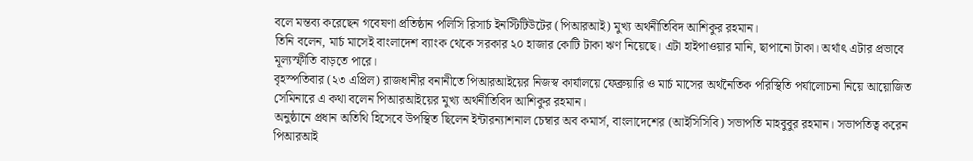বলে মন্তব্য করেছেন গবেষণা প্রতিষ্ঠান পলিসি রিসার্চ ইনস্টিটিউটের (পিআরআই) মুখ্য অর্থনীতিবিদ আশিকুর রহমান।
তিনি বলেন, মার্চ মাসেই বাংলাদেশ ব্যাংক থেকে সরকার ২০ হাজার কোটি টাকা ঋণ নিয়েছে। এটা হাইপাওয়ার মানি, ছাপানো টাকা। অর্থাৎ এটার প্রভাবে মূল্যস্ফীতি বাড়তে পারে।
বৃহস্পতিবার (২৩ এপ্রিল) রাজধানীর বনানীতে পিআরআইয়ের নিজস্ব কার্যালয়ে ফেব্রুয়ারি ও মার্চ মাসের অর্থনৈতিক পরিস্থিতি পর্যালোচনা নিয়ে আয়োজিত সেমিনারে এ কথা বলেন পিআরআইয়ের মুখ্য অর্থনীতিবিদ আশিকুর রহমান।
অনুষ্ঠানে প্রধান অতিথি হিসেবে উপস্থিত ছিলেন ইন্টারন্যাশনাল চেম্বার অব কমার্স, বাংলাদেশের (আইসিসিবি) সভাপতি মাহবুবুর রহমান। সভাপতিত্ব করেন পিআরআই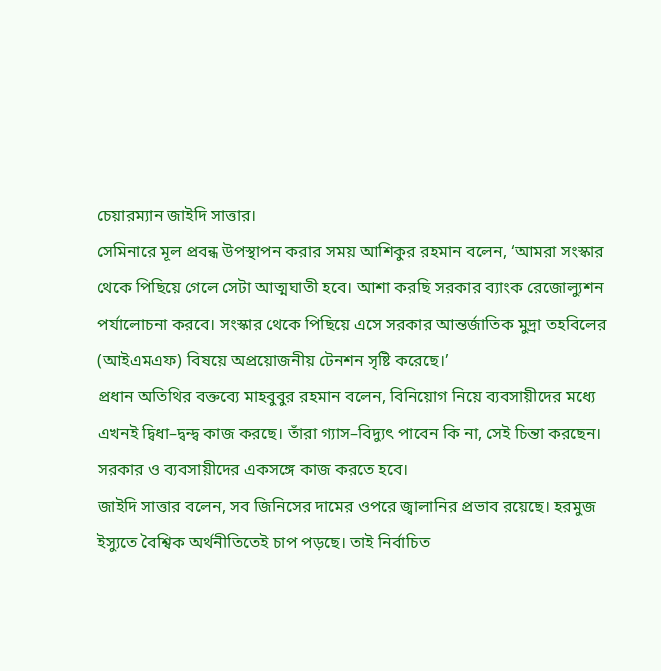চেয়ারম্যান জাইদি সাত্তার।
সেমিনারে মূল প্রবন্ধ উপস্থাপন করার সময় আশিকুর রহমান বলেন, ‘আমরা সংস্কার থেকে পিছিয়ে গেলে সেটা আত্মঘাতী হবে। আশা করছি সরকার ব্যাংক রেজোল্যুশন পর্যালোচনা করবে। সংস্কার থেকে পিছিয়ে এসে সরকার আন্তর্জাতিক মুদ্রা তহবিলের (আইএমএফ) বিষয়ে অপ্রয়োজনীয় টেনশন সৃষ্টি করেছে।’
প্রধান অতিথির বক্তব্যে মাহবুবুর রহমান বলেন, বিনিয়োগ নিয়ে ব্যবসায়ীদের মধ্যে এখনই দ্বিধা–দ্বন্দ্ব কাজ করছে। তাঁরা গ্যাস–বিদ্যুৎ পাবেন কি না, সেই চিন্তা করছেন। সরকার ও ব্যবসায়ীদের একসঙ্গে কাজ করতে হবে।
জাইদি সাত্তার বলেন, সব জিনিসের দামের ওপরে জ্বালানির প্রভাব রয়েছে। হরমুজ ইস্যুতে বৈশ্বিক অর্থনীতিতেই চাপ পড়ছে। তাই নির্বাচিত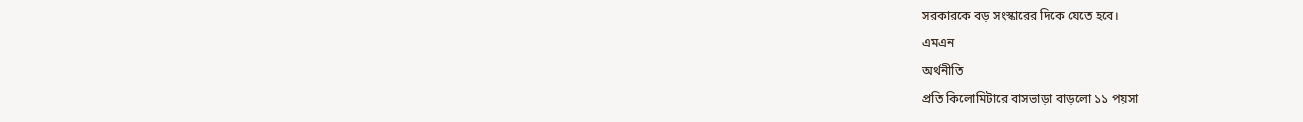সরকারকে বড় সংস্কারের দিকে যেতে হবে।
এমএন
অর্থনীতি
প্রতি কিলোমিটারে বাসভাড়া বাড়লো ১১ পয়সা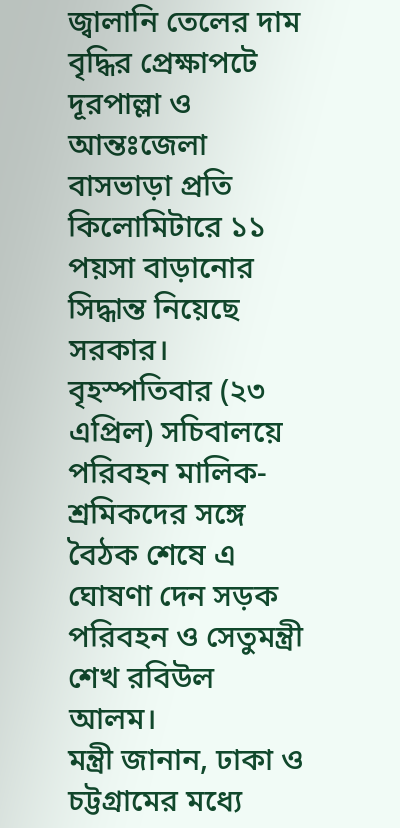জ্বালানি তেলের দাম বৃদ্ধির প্রেক্ষাপটে দূরপাল্লা ও আন্তঃজেলা বাসভাড়া প্রতি কিলোমিটারে ১১ পয়সা বাড়ানোর সিদ্ধান্ত নিয়েছে সরকার। বৃহস্পতিবার (২৩ এপ্রিল) সচিবালয়ে পরিবহন মালিক-শ্রমিকদের সঙ্গে বৈঠক শেষে এ ঘোষণা দেন সড়ক পরিবহন ও সেতুমন্ত্রী শেখ রবিউল আলম।
মন্ত্রী জানান, ঢাকা ও চট্টগ্রামের মধ্যে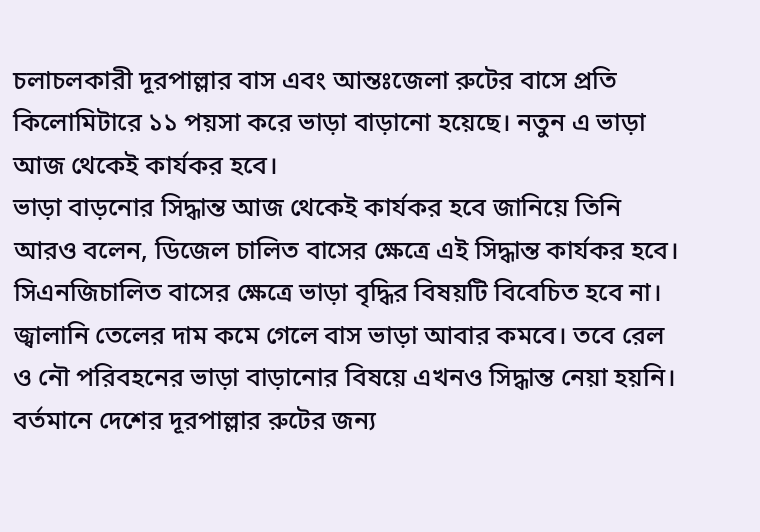চলাচলকারী দূরপাল্লার বাস এবং আন্তঃজেলা রুটের বাসে প্রতি কিলোমিটারে ১১ পয়সা করে ভাড়া বাড়ানো হয়েছে। নতুন এ ভাড়া আজ থেকেই কার্যকর হবে।
ভাড়া বাড়নোর সিদ্ধান্ত আজ থেকেই কার্যকর হবে জানিয়ে তিনি আরও বলেন, ডিজেল চালিত বাসের ক্ষেত্রে এই সিদ্ধান্ত কার্যকর হবে। সিএনজিচালিত বাসের ক্ষেত্রে ভাড়া বৃদ্ধির বিষয়টি বিবেচিত হবে না। জ্বালানি তেলের দাম কমে গেলে বাস ভাড়া আবার কমবে। তবে রেল ও নৌ পরিবহনের ভাড়া বাড়ানোর বিষয়ে এখনও সিদ্ধান্ত নেয়া হয়নি।
বর্তমানে দেশের দূরপাল্লার রুটের জন্য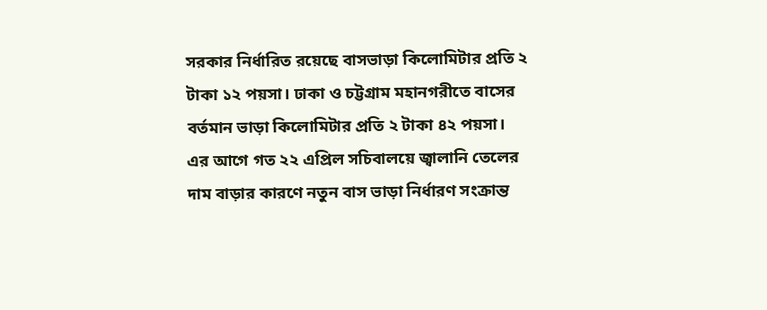সরকার নির্ধারিত রয়েছে বাসভাড়া কিলোমিটার প্রতি ২ টাকা ১২ পয়সা। ঢাকা ও চট্টগ্রাম মহানগরীতে বাসের বর্তমান ভাড়া কিলোমিটার প্রতি ২ টাকা ৪২ পয়সা।
এর আগে গত ২২ এপ্রিল সচিবালয়ে জ্বালানি তেলের দাম বাড়ার কারণে নতুন বাস ভাড়া নির্ধারণ সংক্রান্ত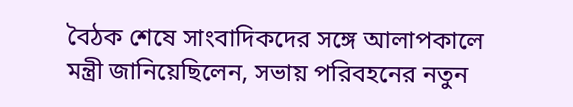বৈঠক শেষে সাংবাদিকদের সঙ্গে আলাপকালে মন্ত্রী জানিয়েছিলেন, সভায় পরিবহনের নতুন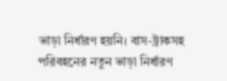ভাড়া নির্ধারণ হয়নি। বাস-ট্রাকসহ পরিবহনের নতুন ভাড়া নির্ধারণ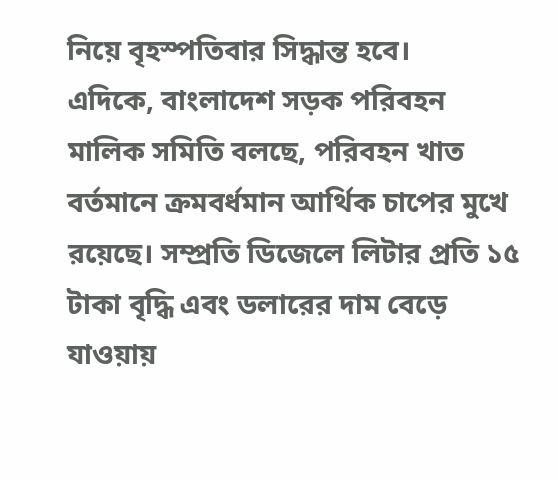নিয়ে বৃহস্পতিবার সিদ্ধান্ত হবে।
এদিকে, বাংলাদেশ সড়ক পরিবহন মালিক সমিতি বলছে, পরিবহন খাত বর্তমানে ক্রমবর্ধমান আর্থিক চাপের মুখে রয়েছে। সম্প্রতি ডিজেলে লিটার প্রতি ১৫ টাকা বৃদ্ধি এবং ডলারের দাম বেড়ে যাওয়ায়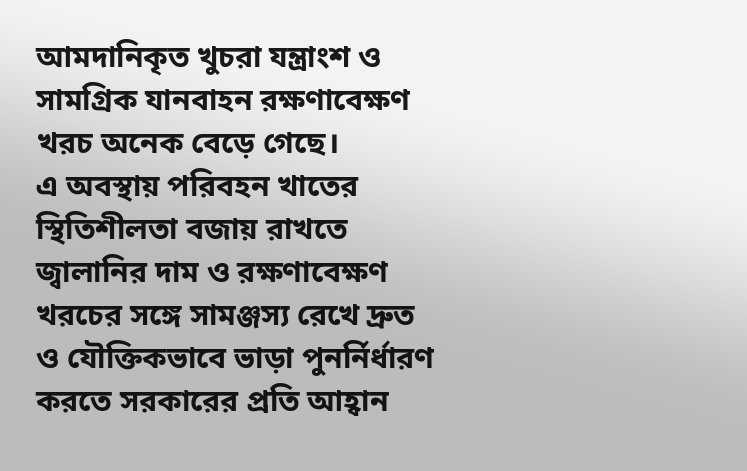আমদানিকৃত খুচরা যন্ত্রাংশ ও সামগ্রিক যানবাহন রক্ষণাবেক্ষণ খরচ অনেক বেড়ে গেছে।
এ অবস্থায় পরিবহন খাতের স্থিতিশীলতা বজায় রাখতে জ্বালানির দাম ও রক্ষণাবেক্ষণ খরচের সঙ্গে সামঞ্জস্য রেখে দ্রুত ও যৌক্তিকভাবে ভাড়া পুনর্নির্ধারণ করতে সরকারের প্রতি আহ্বান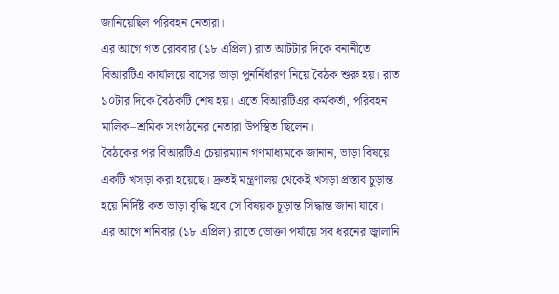জানিয়েছিল পরিবহন নেতারা।
এর আগে গত রোববার (১৮ এপ্রিল) রাত আটটার দিকে বনানীতে বিআরটিএ কার্যালয়ে বাসের ভাড়া পুনর্নির্ধারণ নিয়ে বৈঠক শুরু হয়। রাত ১০টার দিকে বৈঠকটি শেষ হয়। এতে বিআরটিএর কর্মকর্তা, পরিবহন মালিক–শ্রমিক সংগঠনের নেতারা উপস্থিত ছিলেন।
বৈঠকের পর বিআরটিএ চেয়ারম্যান গণমাধ্যমকে জানান, ভাড়া বিষয়ে একটি খসড়া করা হয়েছে। দ্রুতই মন্ত্রণালয় থেকেই খসড়া প্রস্তাব চুড়ান্ত হয়ে নির্দিষ্ট কত ভাড়া বৃদ্ধি হবে সে বিষয়ক চূড়ান্ত সিদ্ধান্ত জানা যাবে।
এর আগে শনিবার (১৮ এপ্রিল) রাতে ভোক্তা পর্যায়ে সব ধরনের জ্বালানি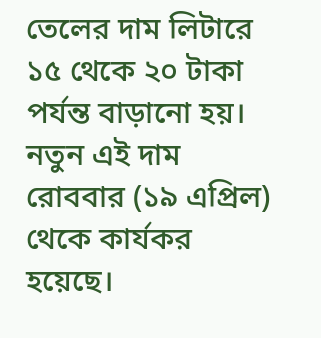তেলের দাম লিটারে ১৫ থেকে ২০ টাকা পর্যন্ত বাড়ানো হয়। নতুন এই দাম রোববার (১৯ এপ্রিল) থেকে কার্যকর হয়েছে।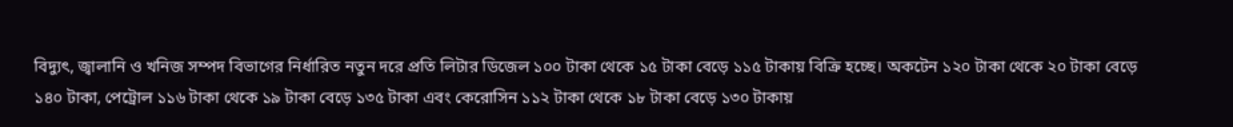বিদ্যুৎ, জ্বালানি ও খনিজ সম্পদ বিভাগের নির্ধারিত নতুন দরে প্রতি লিটার ডিজেল ১০০ টাকা থেকে ১৫ টাকা বেড়ে ১১৫ টাকায় বিক্রি হচ্ছে। অকটেন ১২০ টাকা থেকে ২০ টাকা বেড়ে ১৪০ টাকা, পেট্রোল ১১৬ টাকা থেকে ১৯ টাকা বেড়ে ১৩৫ টাকা এবং কেরোসিন ১১২ টাকা থেকে ১৮ টাকা বেড়ে ১৩০ টাকায়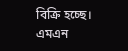বিক্রি হচ্ছে।
এমএন